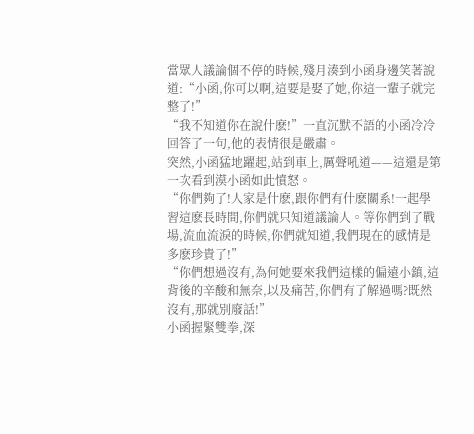當眾人議論個不停的時候,殘月湊到小函身邊笑著說道:“小函,你可以啊,這要是娶了她,你這一輩子就完整了!”
“我不知道你在說什麽!”一直沉默不語的小函冷冷回答了一句,他的表情很是嚴肅。
突然,小函猛地躍起,站到車上,厲聲吼道——這還是第一次看到漠小函如此憤怒。
“你們夠了!人家是什麽,跟你們有什麽關系!一起學習這麽長時間,你們就只知道議論人。等你們到了戰場,流血流淚的時候,你們就知道,我們現在的感情是多麽珍貴了!”
“你們想過沒有,為何她要來我們這樣的偏遠小鎮,這背後的辛酸和無奈,以及痛苦,你們有了解過嗎?既然沒有,那就別廢話!”
小函握緊雙拳,深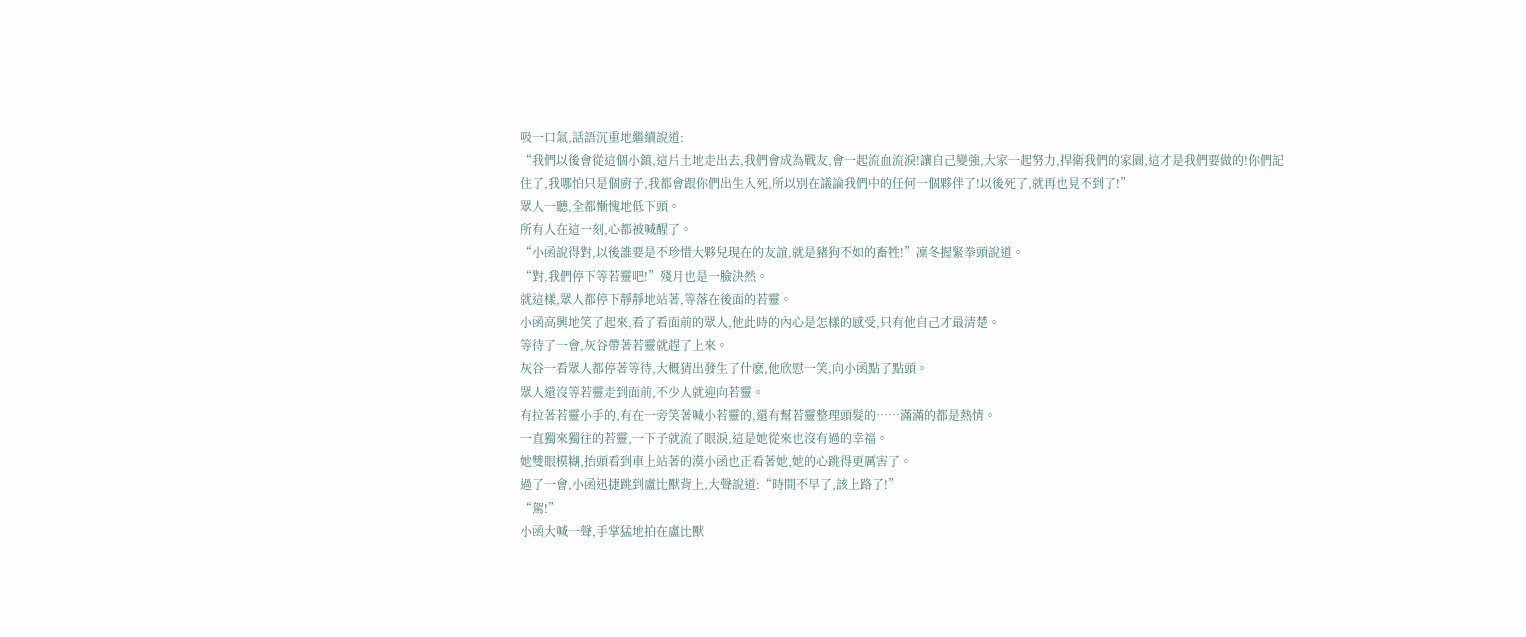吸一口氣,話語沉重地繼續說道:
“我們以後會從這個小鎮,這片土地走出去,我們會成為戰友,會一起流血流淚!讓自己變強,大家一起努力,捍衛我們的家園,這才是我們要做的!你們記住了,我哪怕只是個廚子,我都會跟你們出生入死,所以別在議論我們中的任何一個夥伴了!以後死了,就再也見不到了!”
眾人一聽,全都慚愧地低下頭。
所有人在這一刻,心都被喊醒了。
“小函說得對,以後誰要是不珍惜大夥兒現在的友誼,就是豬狗不如的畜牲!”凜冬握緊拳頭說道。
“對,我們停下等若靈吧!”殘月也是一臉決然。
就這樣,眾人都停下靜靜地站著,等落在後面的若靈。
小函高興地笑了起來,看了看面前的眾人,他此時的內心是怎樣的感受,只有他自己才最清楚。
等待了一會,灰谷帶著若靈就趕了上來。
灰谷一看眾人都停著等待,大概猜出發生了什麽,他欣慰一笑,向小函點了點頭。
眾人還沒等若靈走到面前,不少人就迎向若靈。
有拉著若靈小手的,有在一旁笑著喊小若靈的,還有幫若靈整理頭髮的……滿滿的都是熱情。
一直獨來獨往的若靈,一下子就流了眼淚,這是她從來也沒有過的幸福。
她雙眼模糊,抬頭看到車上站著的漠小函也正看著她,她的心跳得更厲害了。
過了一會,小函迅捷跳到盧比獸背上,大聲說道:“時間不早了,該上路了!”
“駕!”
小函大喊一聲,手掌猛地拍在盧比獸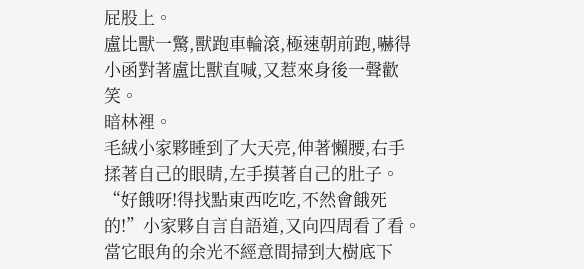屁股上。
盧比獸一驚,獸跑車輪滾,極速朝前跑,嚇得小函對著盧比獸直喊,又惹來身後一聲歡笑。
暗林裡。
毛絨小家夥睡到了大天亮,伸著懶腰,右手揉著自己的眼睛,左手摸著自己的肚子。
“好餓呀!得找點東西吃吃,不然會餓死的!”小家夥自言自語道,又向四周看了看。
當它眼角的余光不經意間掃到大樹底下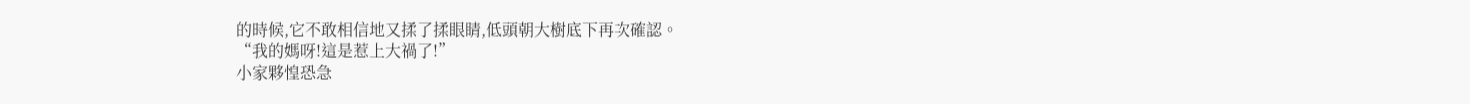的時候,它不敢相信地又揉了揉眼睛,低頭朝大樹底下再次確認。
“我的媽呀!這是惹上大禍了!”
小家夥惶恐急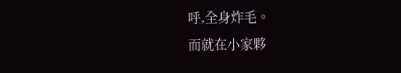呼,全身炸毛。
而就在小家夥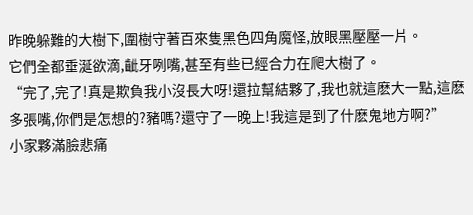昨晚躲難的大樹下,圍樹守著百來隻黑色四角魔怪,放眼黑壓壓一片。
它們全都垂涎欲滴,齜牙咧嘴,甚至有些已經合力在爬大樹了。
“完了,完了!真是欺負我小沒長大呀!還拉幫結夥了,我也就這麽大一點,這麽多張嘴,你們是怎想的?豬嗎?還守了一晚上!我這是到了什麽鬼地方啊?”
小家夥滿臉悲痛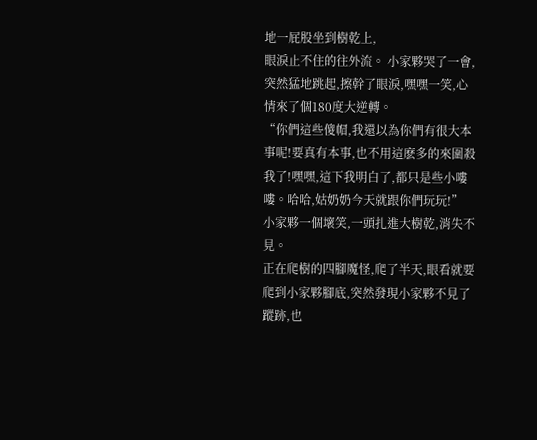地一屁股坐到樹乾上,
眼淚止不住的往外流。 小家夥哭了一會,突然猛地跳起,擦幹了眼淚,嘿嘿一笑,心情來了個180度大逆轉。
“你們這些傻帽,我還以為你們有很大本事呢!要真有本事,也不用這麽多的來圍殺我了!嘿嘿,這下我明白了,都只是些小嘍嘍。哈哈,姑奶奶今天就跟你們玩玩!”
小家夥一個壞笑,一頭扎進大樹乾,消失不見。
正在爬樹的四腳魔怪,爬了半天,眼看就要爬到小家夥腳底,突然發現小家夥不見了蹤跡,也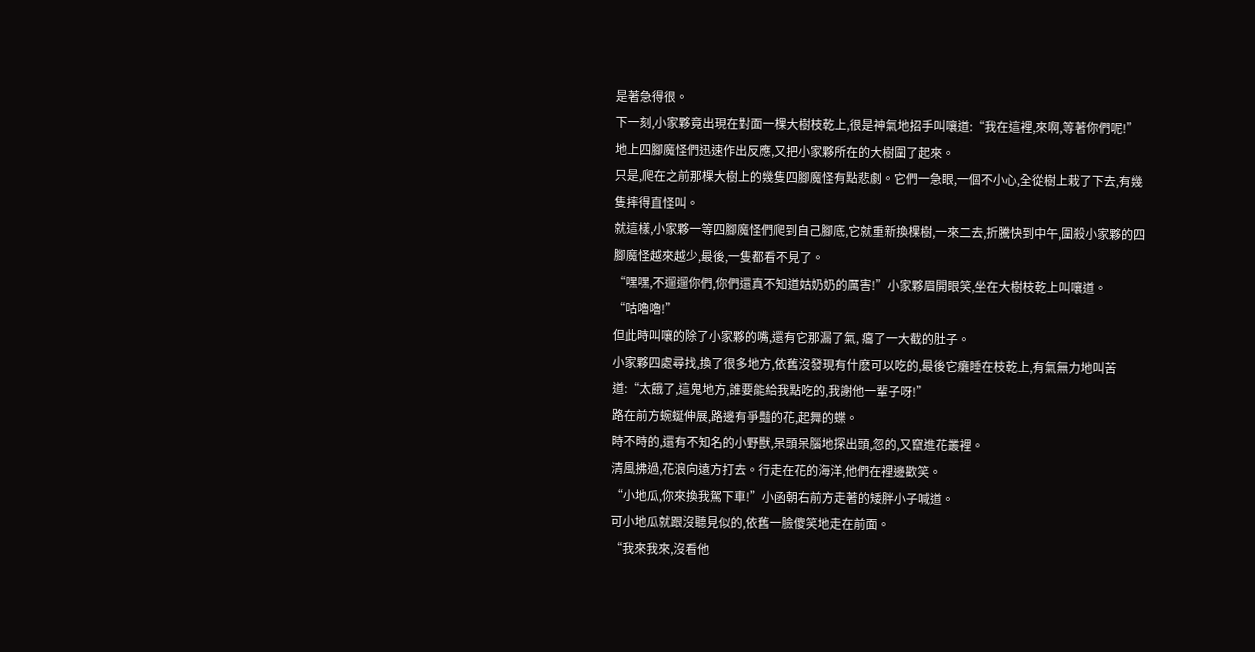是著急得很。
下一刻,小家夥竟出現在對面一棵大樹枝乾上,很是神氣地招手叫嚷道:“我在這裡,來啊,等著你們呢!”
地上四腳魔怪們迅速作出反應,又把小家夥所在的大樹圍了起來。
只是,爬在之前那棵大樹上的幾隻四腳魔怪有點悲劇。它們一急眼,一個不小心,全從樹上栽了下去,有幾隻摔得直怪叫。
就這樣,小家夥一等四腳魔怪們爬到自己腳底,它就重新換棵樹,一來二去,折騰快到中午,圍殺小家夥的四腳魔怪越來越少,最後,一隻都看不見了。
“嘿嘿,不遛遛你們,你們還真不知道姑奶奶的厲害!”小家夥眉開眼笑,坐在大樹枝乾上叫嚷道。
“咕嚕嚕!”
但此時叫嚷的除了小家夥的嘴,還有它那漏了氣, 癟了一大截的肚子。
小家夥四處尋找,換了很多地方,依舊沒發現有什麽可以吃的,最後它癱睡在枝乾上,有氣無力地叫苦道:“太餓了,這鬼地方,誰要能給我點吃的,我謝他一輩子呀!”
路在前方蜿蜒伸展,路邊有爭豔的花,起舞的蝶。
時不時的,還有不知名的小野獸,呆頭呆腦地探出頭,忽的,又竄進花叢裡。
清風拂過,花浪向遠方打去。行走在花的海洋,他們在裡邊歡笑。
“小地瓜,你來換我駕下車!”小函朝右前方走著的矮胖小子喊道。
可小地瓜就跟沒聽見似的,依舊一臉傻笑地走在前面。
“我來我來,沒看他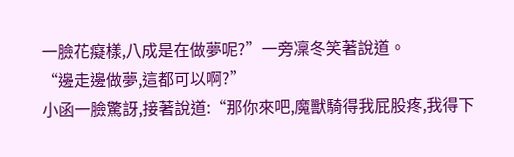一臉花癡樣,八成是在做夢呢?”一旁凜冬笑著說道。
“邊走邊做夢,這都可以啊?”
小函一臉驚訝,接著說道:“那你來吧,魔獸騎得我屁股疼,我得下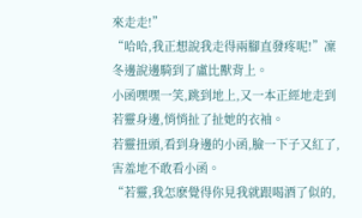來走走!”
“哈哈,我正想說我走得兩腳直發疼呢!”凜冬邊說邊騎到了盧比獸背上。
小函嘿嘿一笑,跳到地上,又一本正經地走到若靈身邊,悄悄扯了扯她的衣袖。
若靈扭頭,看到身邊的小函,臉一下子又紅了,害羞地不敢看小函。
“若靈,我怎麽覺得你見我就跟喝酒了似的,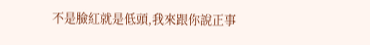不是臉紅就是低頭,我來跟你說正事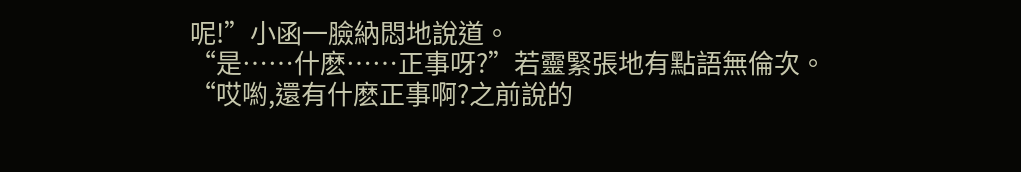呢!”小函一臉納悶地說道。
“是……什麽……正事呀?”若靈緊張地有點語無倫次。
“哎喲,還有什麽正事啊?之前說的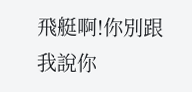飛艇啊!你別跟我說你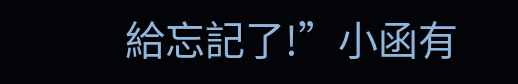給忘記了!”小函有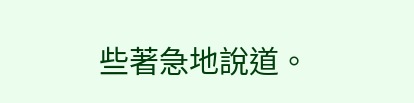些著急地說道。